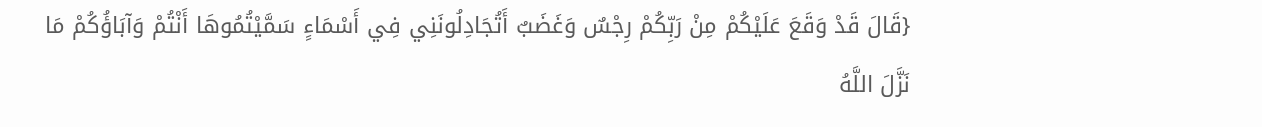{قَالَ قَدْ وَقَعَ عَلَيْكُمْ مِنْ رَبِّكُمْ رِجْسٌ وَغَضَبٌ أَتُجَادِلُونَنِي فِي أَسْمَاءٍ سَمَّيْتُمُوهَا أَنْتُمْ وَآبَاؤُكُمْ مَا نَزَّلَ اللَّهُ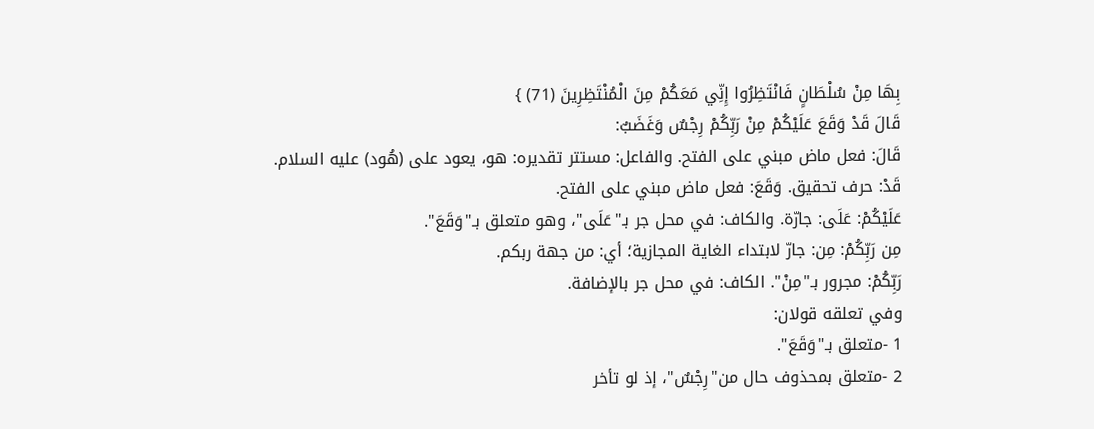بِهَا مِنْ سُلْطَانٍ فَانْتَظِرُوا إِنِّي مَعَكُمْ مِنَ الْمُنْتَظِرِينَ (71) }
قَالَ قَدْ وَقَعَ عَلَيْكُمْ مِنْ رَبِّكُمْ رِجْسٌ وَغَضَبٌ:
قَالَ: فعل ماض مبني على الفتح. والفاعل: مستتر تقديره: هو، يعود على (هُود) عليه السلام.
قَدْ: حرف تحقيق. وَقَعَ: فعل ماض مبني على الفتح.
عَلَيْكُمْ: عَلَى: جارّة. والكاف: في محل جر بـ"عَلَى"، وهو متعلق بـ"وَقَعَ".
مِن رَبِّكُمْ: مِن: جارّ لابتداء الغاية المجازية؛ أي: من جهة ربكم.
رَبِّكُمْ: مجرور بـ"مِنْ". الكاف: في محل جر بالإضافة.
وفي تعلقه قولان:
1 -متعلق بـ"وَقَعَ".
2 -متعلق بمحذوف حال من"رِجْسٌ"، إذ لو تأخر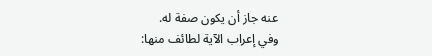عنه جاز أن يكون صفة له.
وفي إعراب الآية لطائف منها: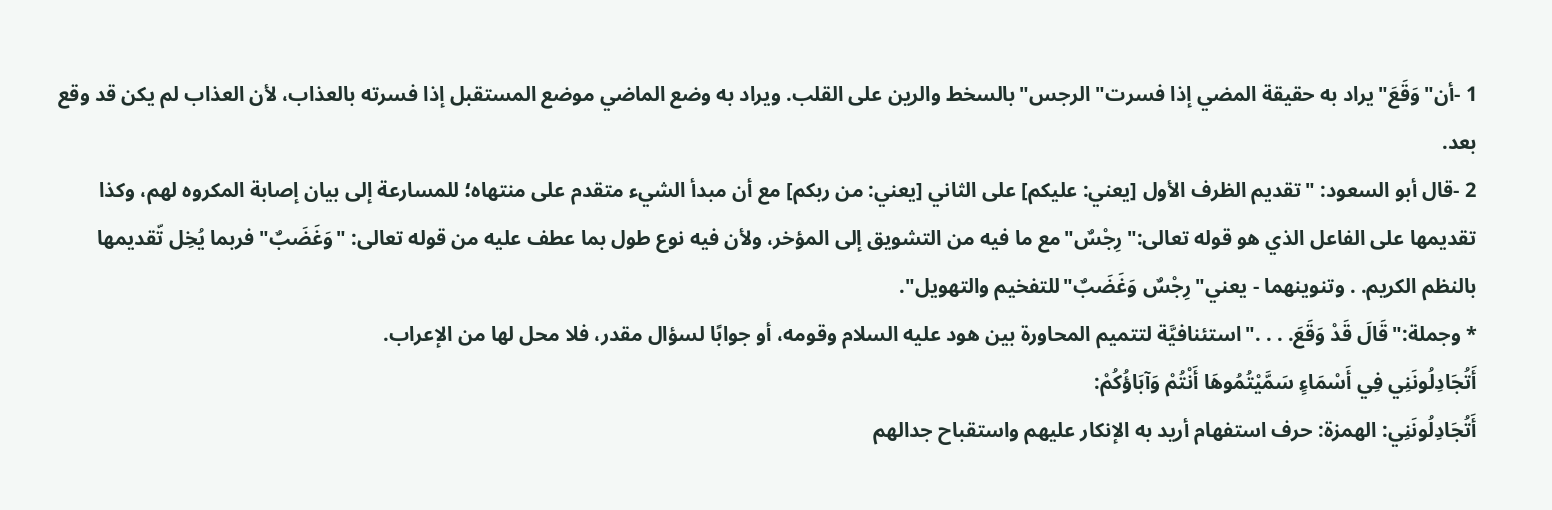1 -أن"وَقَعَ"يراد به حقيقة المضي إذا فسرت"الرجس"بالسخط والرين على القلب. ويراد به وضع الماضي موضع المستقبل إذا فسرته بالعذاب، لأن العذاب لم يكن قد وقع بعد.
2 -قال أبو السعود: "تقديم الظرف الأول [يعني: عليكم] على الثاني [يعني: من ربكم] مع أن مبدأ الشيء متقدم على منتهاه؛ للمسارعة إلى بيان إصابة المكروه لهم، وكذا تقديمها على الفاعل الذي هو قوله تعالى:"رِجْسٌ"مع ما فيه من التشويق إلى المؤخر، ولأن فيه نوع طول بما عطف عليه من قوله تعالى: "وَغَضَبٌ"فربما يُخِل تّقديمها بالنظم الكريم. . وتنوينهما - يعني"رِجْسٌ وَغَضَبٌ"للتفخيم والتهويل".
* وجملة:"قَالَ قَدْ وَقَعَ. . . ."استئنافيَّة لتتميم المحاورة بين هود عليه السلام وقومه، أو جوابًا لسؤال مقدر، فلا محل لها من الإعراب.
أَتُجَادِلُونَنِي فِي أَسْمَاءٍ سَمَّيْتُمُوهَا أَنْتُمْ وَآبَاؤُكُمْ:
أَتُجَادِلُونَنِي: الهمزة: حرف استفهام أريد به الإنكار عليهم واستقباح جدالهم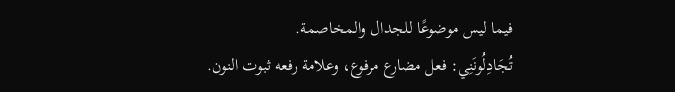فيما ليس موضوعًا للجدال والمخاصمة.
تُجَادِلُونَنِي: فعل مضارع مرفوع، وعلامة رفعه ثبوت النون.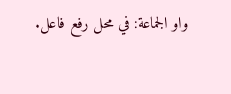واو الجماعة: في محل رفع فاعل.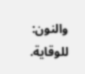والنون: للوقاية.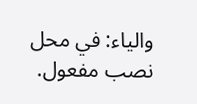والياء: في محل نصب مفعول.